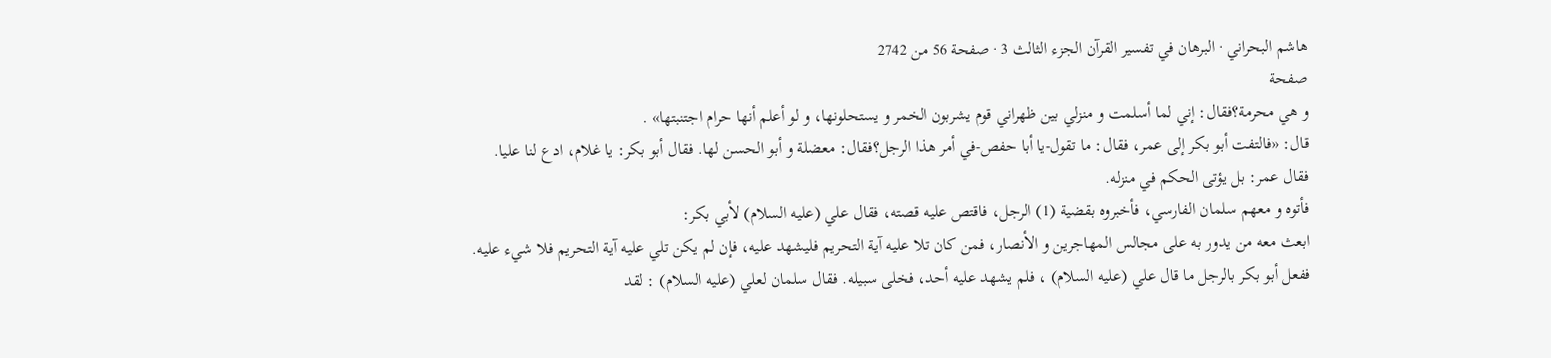هاشم البحراني · البرهان في تفسير القرآن الجزء الثالث 3 · صفحة 56 من 2742
صفحة
و هي محرمة؟فقال: إني لما أسلمت و منزلي بين ظهراني قوم يشربون الخمر و يستحلونها، و لو أعلم أنها حرام اجتنبتها» .
قال: «فالتفت أبو بكر إلى عمر، فقال: ما تقول-يا أبا حفص-في أمر هذا الرجل؟فقال: معضلة و أبو الحسن لها. فقال أبو بكر: يا غلام، ادع لنا عليا. فقال عمر: بل يؤتى الحكم في منزله.
فأتوه و معهم سلمان الفارسي، فأخبروه بقضية (1) الرجل، فاقتص عليه قصته، فقال علي (عليه السلام) لأبي بكر:
ابعث معه من يدور به على مجالس المهاجرين و الأنصار، فمن كان تلا عليه آية التحريم فليشهد عليه، فإن لم يكن تلي عليه آية التحريم فلا شيء عليه. ففعل أبو بكر بالرجل ما قال علي (عليه السلام) ، فلم يشهد عليه أحد، فخلى سبيله. فقال سلمان لعلي (عليه السلام) : لقد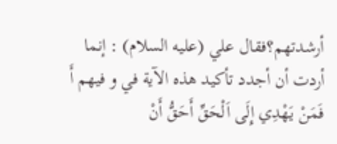أرشدتهم؟فقال علي (عليه السلام) : إنما أردت أن أجدد تأكيد هذه الآية في و فيهم أَ فَمَنْ يَهْدِي إِلَى اَلْحَقِّ أَحَقُّ أَنْ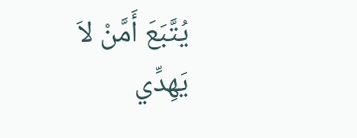يُتَّبَعَ أَمَّنْ لاَ يَهِدِّي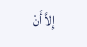إِلاَّ أَنْ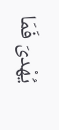يُهْدىَ فَمَا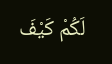لَكُمْ كَيْفَ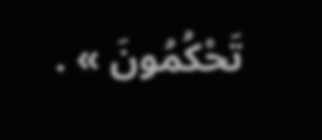تَحْكُمُونَ » .